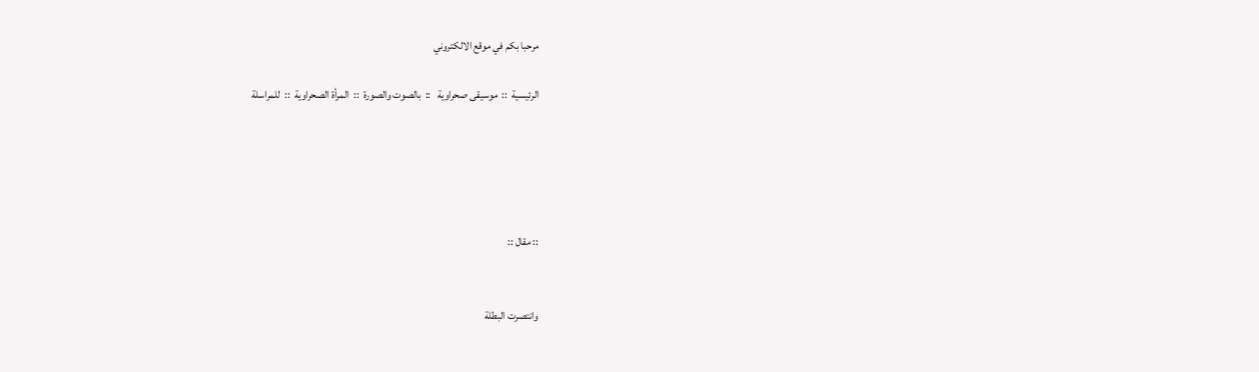مرحبا بكم في موقع الالكتروني

الرئيسية  ::  موسيقى صحراوية   ::  بالصوت والصورة  ::  المرأة الصحراوية  ::  للمراسلة





:: مقال ::


وانتصرت البطلة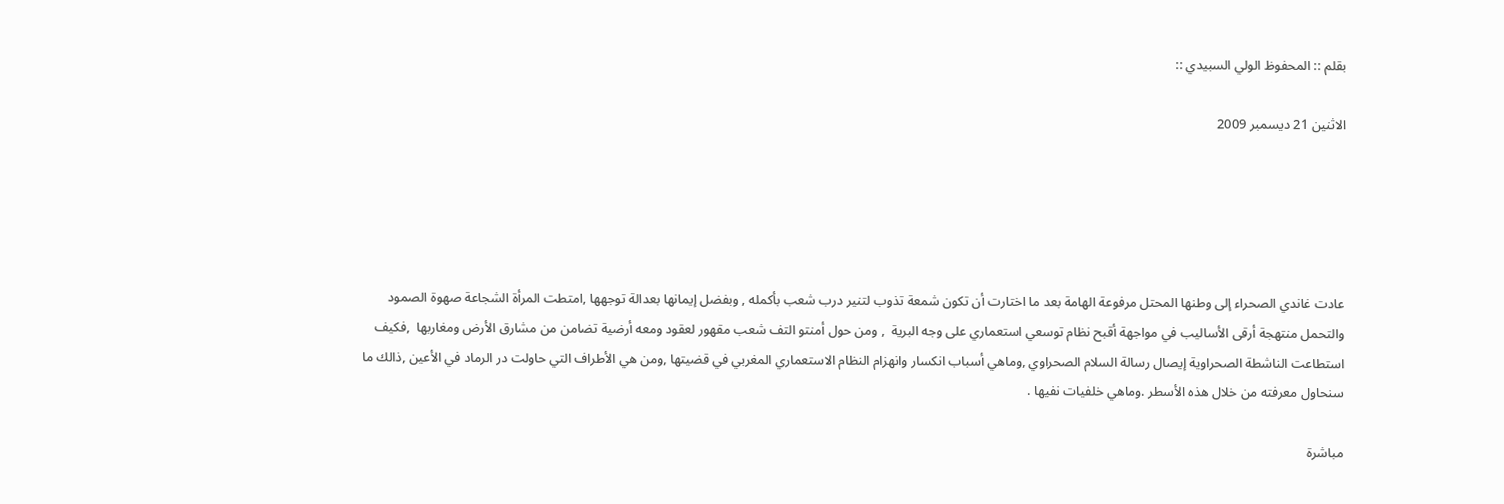بقلم :: المحفوظ الولي السبيدي ::

الاثنين 21 ديسمبر 2009





عادت غاندي الصحراء إلى وطنها المحتل مرفوعة الهامة بعد ما اختارت أن تكون شمعة تذوب لتنير درب شعب بأكمله , وبفضل إيمانها بعدالة توجهها ,امتطت المرأة الشجاعة صهوة الصمود والتحمل منتهجة أرقى الأساليب في مواجهة أقبح نظام توسعي استعماري على وجه البرية  , ومن حول أمنتو التف شعب مقهور لعقود ومعه أرضية تضامن من مشارق الأرض ومغاربها  ,فكيف استطاعت الناشطة الصحراوية إيصال رسالة السلام الصحراوي ,وماهي أسباب انكسار وانهزام النظام الاستعماري المغربي في قضيتها ,ومن هي الأطراف التي حاولت در الرماد في الأعين ,ذالك ما سنحاول معرفته من خلال هذه الأسطر .وماهي خلفيات نفيها .

مباشرة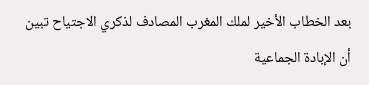بعد الخطاب الأخير لملك المغرب المصادف لذكري الاجتياح تبين أن الإبادة الجماعية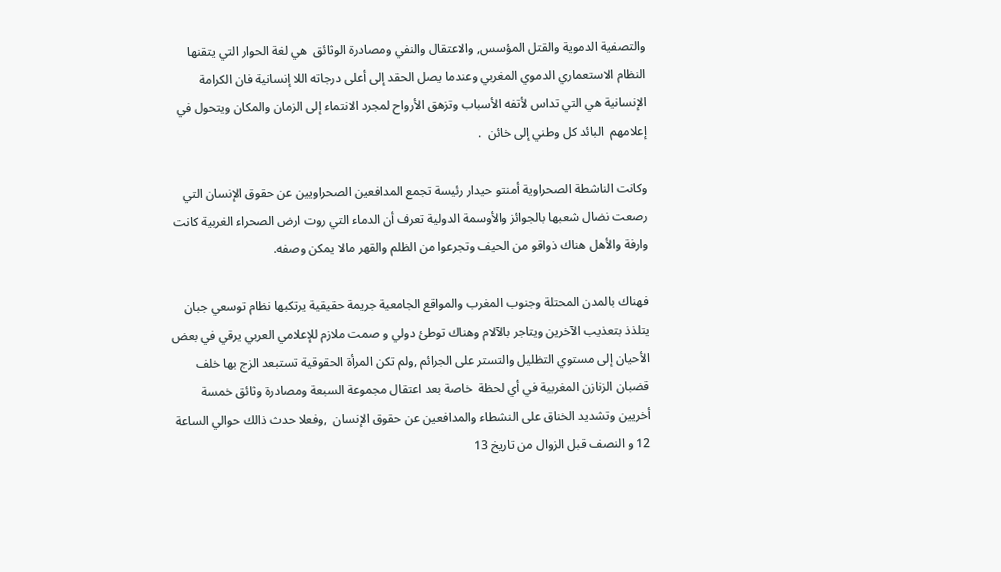والتصفية الدموية والقتل المؤسس, والاعتقال والنفي ومصادرة الوثائق  هي لغة الحوار التي يتقنها النظام الاستعماري الدموي المغربي وعندما يصل الحقد إلى أعلى درجاته اللا إنسانية فان الكرامة الإنسانية هي التي تداس لأتفه الأسباب وتزهق الأرواح لمجرد الانتماء إلى الزمان والمكان ويتحول في إعلامهم  البائد كل وطني إلى خائن  .

وكانت الناشطة الصحراوية أمنتو حيدار رئيسة تجمع المدافعين الصحراويين عن حقوق الإنسان التي رصعت نضال شعبها بالجوائز والأوسمة الدولية تعرف أن الدماء التي روت ارض الصحراء الغربية كانت وارفة والأهل هناك ذواقو من الحيف وتجرعوا من الظلم والقهر مالا يمكن وصفه.

فهناك بالمدن المحتلة وجنوب المغرب والمواقع الجامعية جريمة حقيقية يرتكبها نظام توسعي جبان يتلذذ بتعذيب الآخرين ويتاجر بالآلام وهناك توطئ دولي و صمت ملازم للإعلامي العربي يرقي في بعض الأحيان إلى مستوي التظليل والتستر على الجرائم ,ولم تكن المرأة الحقوقية تستبعد الزج بها خلف قضبان الزنازن المغربية في أي لحظة  خاصة بعد اعتقال مجموعة السبعة ومصادرة وثائق خمسة أخريين وتشديد الخناق على النشطاء والمدافعين عن حقوق الإنسان  ,وفعلا حدث ذالك حوالي الساعة 12 و النصف قبل الزوال من تاريخ 13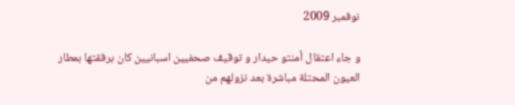نوفمبر 2009

و جاء اعتقال أمنتو حيدار و توقيف صحفيين اسبانيين كان برفقتها بمطار العيون المحتلة مباشرة بعد نزولهم من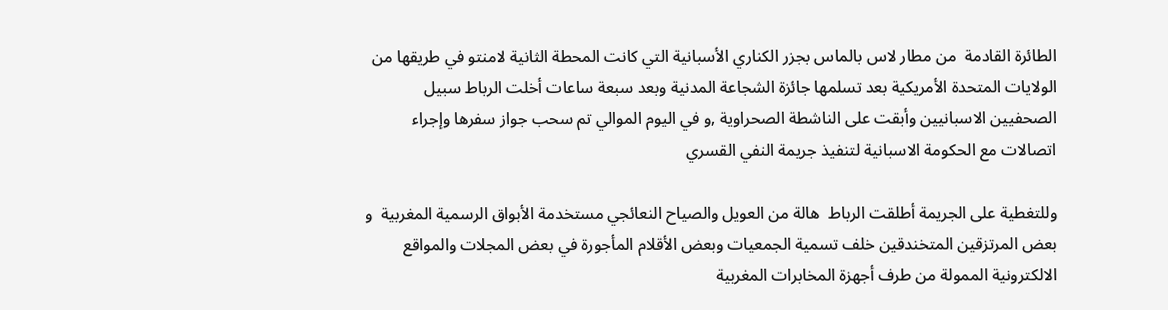الطائرة القادمة  من مطار لاس بالماس بجزر الكناري الأسبانية التي كانت المحطة الثانية لامنتو في طريقها من الولايات المتحدة الأمريكية بعد تسلمها جائزة الشجاعة المدنية وبعد سبعة ساعات أخلت الرباط سبيل الصحفيين الاسبانيين وأبقت على الناشطة الصحراوية ,و في اليوم الموالي تم سحب جواز سفرها وإجراء اتصالات مع الحكومة الاسبانية لتنفيذ جريمة النفي القسري

وللتغطية على الجريمة أطلقت الرباط  هالة من العويل والصياح النعائجي مستخدمة الأبواق الرسمية المغربية  و بعض المرتزقين المتخندقين خلف تسمية الجمعيات وبعض الأقلام المأجورة في بعض المجلات والمواقع الالكترونية الممولة من طرف أجهزة المخابرات المغربية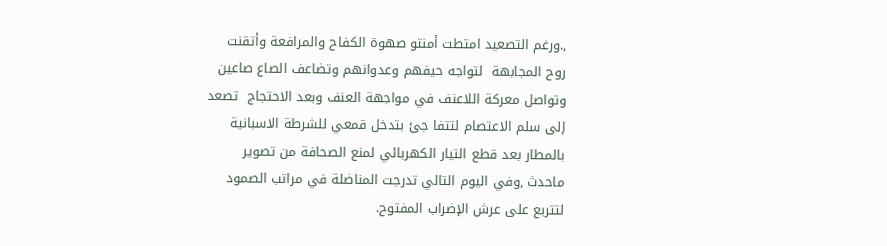,.ورغم التصعيد امتطت أمنتو صهوة الكفاح والمرافعة وأتقنت روح المجابهة  لتواجه حيفهم وعدوانهم وتضاعف الصاع صاعين وتواصل معركة اللاعنف في مواجهة العنف وبعد الاحتجاج  تصعد إلى سلم الاعتصام لتتفا جئ بتدخل قمعي للشرطة الاسبانية بالمطار بعد قطع التيار الكهربائي لمنع الصحافة من تصوير ماحدث ,وفي اليوم التالي تدرجت المناضلة في مراتب الصمود لتتربع على عرش الإضراب المفتوح.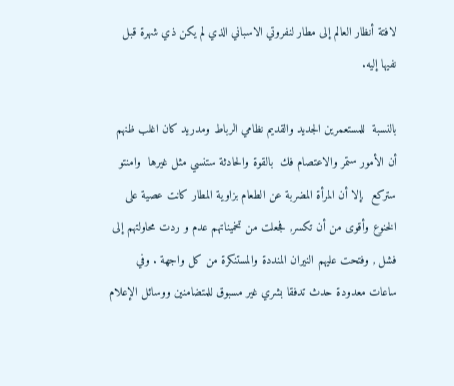لافتة أنظار العالم إلى مطار لنفروتي الاسباني الذي لم يكن ذي شهرة قبل نفيها إليه.

بالنسبة  للمستعمرين الجديد والقديم نظامي الرباط ومدريد كان اغلب ظنهم أن الأمور ستمر والاعتصام فك  بالقوة والحادثة ستنسي مثل غيرها  وامنتو ستركع  ,إلا أن المرأة المضربة عن الطعام بزاوية المطار كانت عصية على الخنوع وأقوى من أن تكسر, فجعلت من تخميناتهم عدم و ردت محاولتهم إلى فشل , وفتحت عليهم النيران المنددة والمستنكرة من كل واجهة . وفي ساعات معدودة حدث تدفقا بشري غير مسبوق للمتضامنين ووسائل الإعلام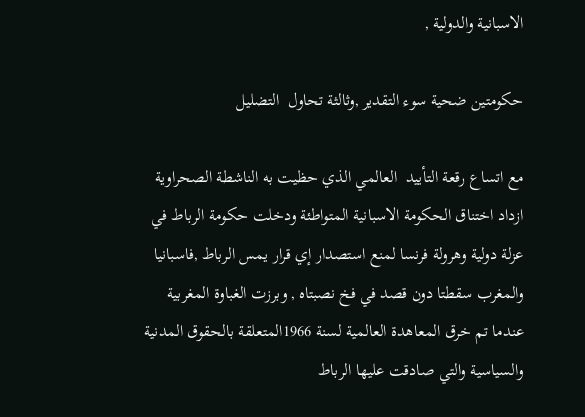الاسبانية والدولية ,

حكومتين ضحية سوء التقدير ,وثالثة تحاول  التضليل

مع اتساع رقعة التأييد  العالمي الذي حظيت به الناشطة الصحراوية  ازداد اختناق الحكومة الاسبانية المتواطئة ودخلت حكومة الرباط في عزلة دولية وهرولة فرنسا لمنع استصدار إي قرار يمس الرباط ,فاسبانيا والمغرب سقطتا دون قصد في فخ نصبتاه , وبرزت الغباوة المغربية عندما تم خرق المعاهدة العالمية لسنة 1966المتعلقة بالحقوق المدنية والسياسية والتي صادقت عليها الرباط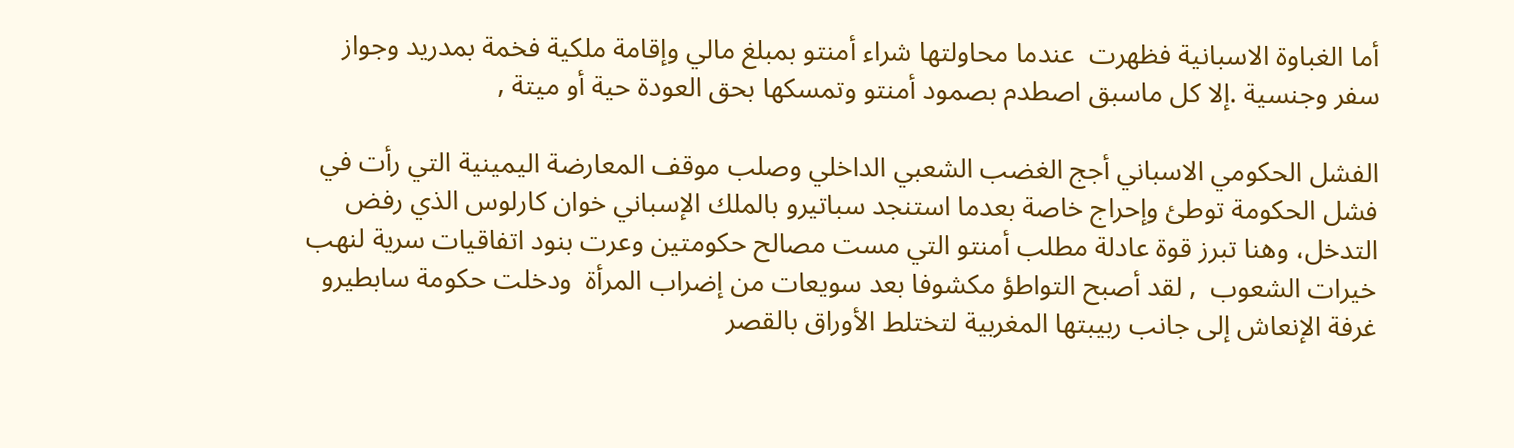أما الغباوة الاسبانية فظهرت  عندما محاولتها شراء أمنتو بمبلغ مالي وإقامة ملكية فخمة بمدريد وجواز سفر وجنسية .إلا كل ماسبق اصطدم بصمود أمنتو وتمسكها بحق العودة حية أو ميتة ,

الفشل الحكومي الاسباني أجج الغضب الشعبي الداخلي وصلب موقف المعارضة اليمينية التي رأت في فشل الحكومة توطئ وإحراج خاصة بعدما استنجد سباتيرو بالملك الإسباني خوان كارلوس الذي رفض التدخل، وهنا تبرز قوة عادلة مطلب أمنتو التي مست مصالح حكومتين وعرت بنود اتفاقيات سرية لنهب خيرات الشعوب  , لقد أصبح التواطؤ مكشوفا بعد سويعات من إضراب المرأة  ودخلت حكومة سابطيرو غرفة الإنعاش إلى جانب ربيبتها المغربية لتختلط الأوراق بالقصر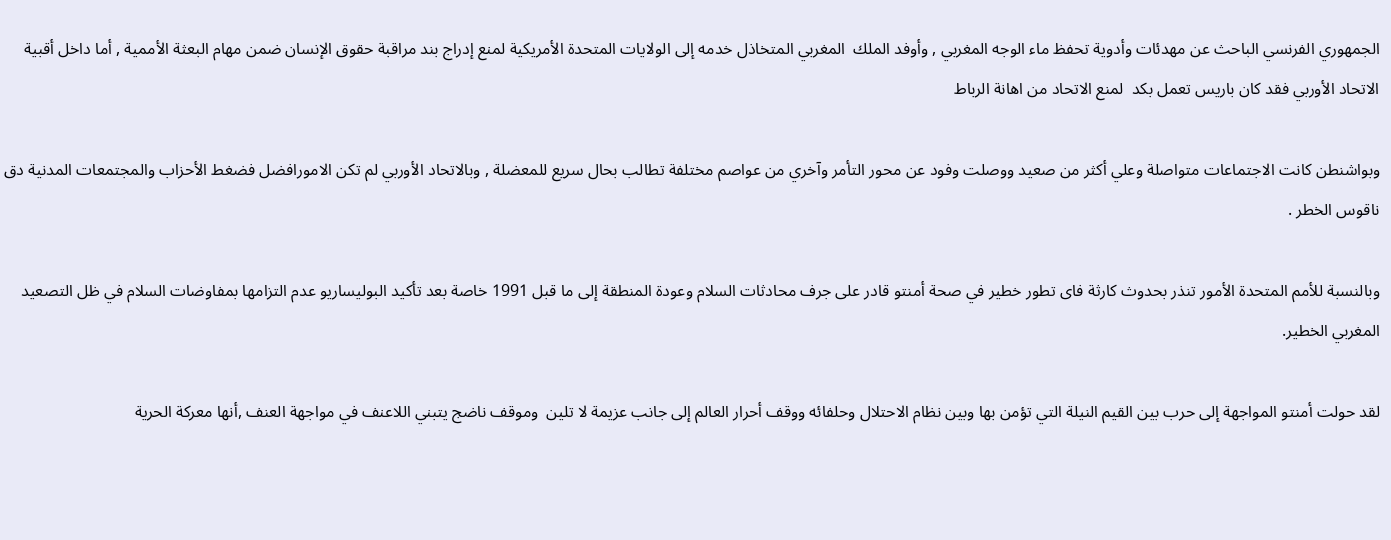الجمهوري الفرنسي الباحث عن مهدئات وأدوية تحفظ ماء الوجه المغربي , وأوفد الملك  المغربي المتخاذل خدمه إلى الولايات المتحدة الأمريكية لمنع إدراج بند مراقبة حقوق الإنسان ضمن مهام البعثة الأممية , أما داخل أقبية الاتحاد الأوربي فقد كان باريس تعمل بكد  لمنع الاتحاد من اهانة الرباط

وبواشنطن كانت الاجتماعات متواصلة وعلي أكثر من صعيد ووصلت وفود عن محور التأمر وآخري من عواصم مختلفة تطالب بحال سريع للمعضلة , وبالاتحاد الأوربي لم تكن الامورافضل فضغط الأحزاب والمجتمعات المدنية دق ناقوس الخطر .

وبالنسبة للأمم المتحدة الأمور تنذر بحدوث كارثة فاى تطور خطير في صحة أمنتو قادر على جرف محادثات السلام وعودة المنطقة إلى ما قبل 1991 خاصة بعد تأكيد البوليساريو عدم التزامها بمفاوضات السلام في ظل التصعيد المغربي الخطير.

لقد حولت أمنتو المواجهة إلى حرب بين القيم النيلة التي تؤمن بها وبين نظام الاحتلال وحلفائه ووقف أحرار العالم إلى جانب عزيمة لا تلين  وموقف ناضج يتبني اللاعنف في مواجهة العنف ,أنها معركة الحرية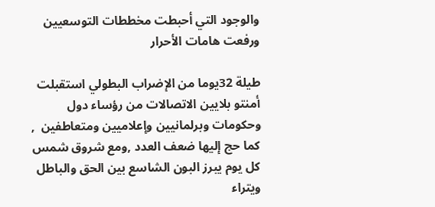والوجود التي أحبطت مخططات التوسعيين  ورفعت هامات الأحرار

طيلة 32يوما من الإضراب البطولي استقبلت أمنتو بلايين الاتصالات من رؤساء دول وحكومات وبرلمانيين وإعلاميين ومتعاطفين  , كما حج إليها ضعف العدد ,ومع شروق شمس كل يوم يبرز البون الشاسع بين الحق والباطل ويتراء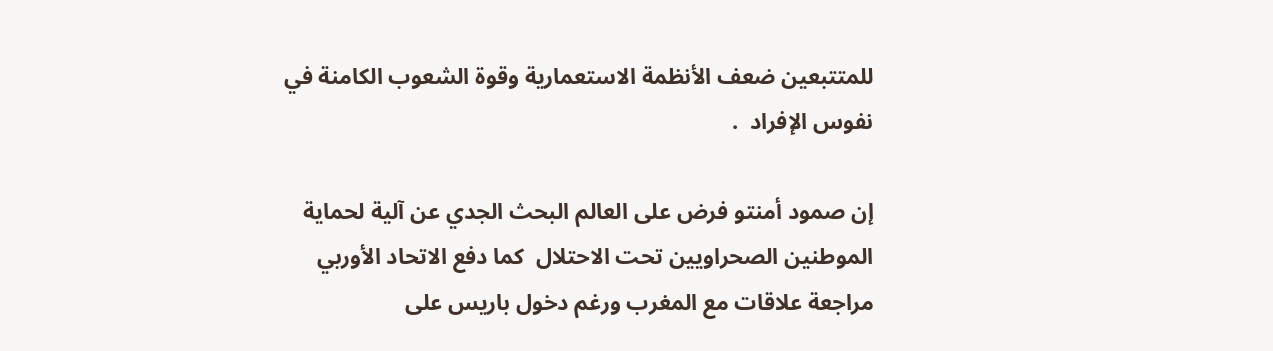للمتتبعين ضعف الأنظمة الاستعمارية وقوة الشعوب الكامنة في نفوس الإفراد  .

إن صمود أمنتو فرض على العالم البحث الجدي عن آلية لحماية الموطنين الصحراويين تحت الاحتلال  كما دفع الاتحاد الأوربي مراجعة علاقات مع المغرب ورغم دخول باريس على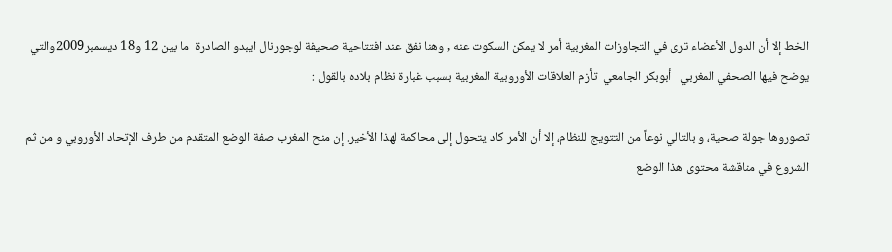الخط إلا أن الدول الأعضاء ترى في التجاوزات المغربية أمر لا يمكن السكوت عنه , وهنا نفق عند افتتاحية صحيفة لوجورنال ايبدو الصادرة  ما بين 12 و18 ديسمبر2009والتي يوضح فيها الصحفي المغربي   أبوبكر الجامعي  تأزم العلاقات الأوروبية المغربية بسبب غبارة نظام بلاده بالقول :

تصوروها جولة صحية، و بالتالي نوعاً من التتويج للنظام، إلا أن الأمر كاد يتحول إلى محاكمة لهذا الأخير. إن منح المغرب صفة الوضع المتقدم من طرف الإتحاد الأوروبي و من ثم الشروع في مناقشة محتوى هذا الوضع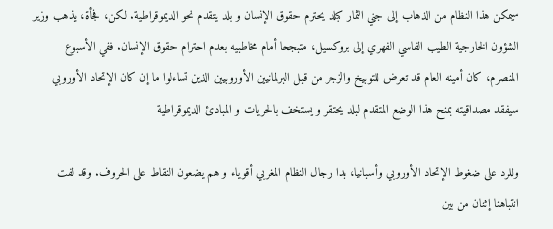سيمكن هذا النظام من الذهاب إلى جني الثمار كبلد يحترم حقوق الإنسان و بلد يتقدم نحو الديموقراطية. لكن، فجأة، يذهب وزير الشؤون الخارجية الطيب الفاسي الفهري إلى بروكسيل، متبجحا أمام مخاطبيه بعدم احترام حقوق الإنسان. ففي الأسبوع المنصرم، كان أمينه العام قد تعرض للتوبيخ والزجر من قبل البرلمانيين الأوروبيين الذين تساءلوا ما إن كان الإتحاد الأوروبي سيفقد مصداقيته بمنح هذا الوضع المتقدم لبلد يحتقر و يستخف بالحريات و المبادئ الديموقراطية

وللرد على ضغوط الإتحاد الأوروبي وأسبانيا، بدا رجال النظام المغربي أقوياء و هم يضعون النقاط على الحروف. وقد لفت انتباهنا إثنان من بين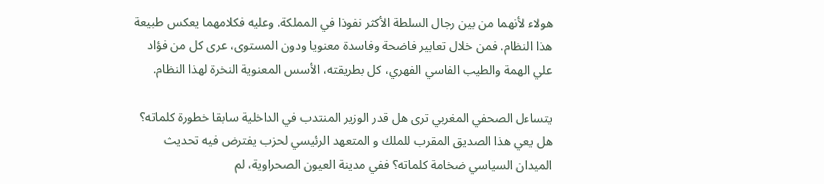هولاء لأنهما من بين رجال السلطة الأكثر نفوذا في المملكة. وعليه فكلامهما يعكس طبيعة هذا النظام. فمن خلال تعابير فاضحة وفاسدة معنويا ودون المستوى، عرى كل من فؤاد علي الهمة والطيب الفاسي الفهري، كل بطريقته، الأسس المعنوية النخرة لهذا النظام.

يتساءل الصحفي المغربي ترى هل قدر الوزير المنتدب في الداخلية سابقا خطورة كلماته؟ هل يعي هذا الصديق المقرب للملك و المتعهد الرئيسي لحزب يفترض فيه تحديث الميدان السياسي ضخامة كلماته؟ ففي مدينة العيون الصحراوية، لم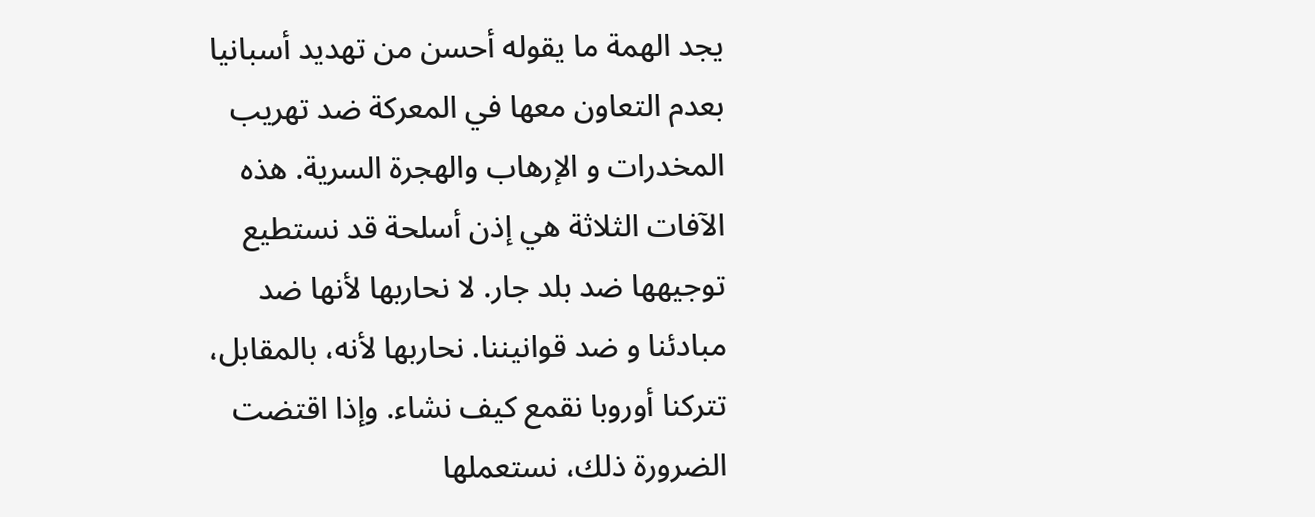يجد الهمة ما يقوله أحسن من تهديد أسبانيا بعدم التعاون معها في المعركة ضد تهريب المخدرات و الإرهاب والهجرة السرية. هذه الآفات الثلاثة هي إذن أسلحة قد نستطيع توجيهها ضد بلد جار. لا نحاربها لأنها ضد مبادئنا و ضد قوانيننا. نحاربها لأنه، بالمقابل، تتركنا أوروبا نقمع كيف نشاء. وإذا اقتضت الضرورة ذلك، نستعملها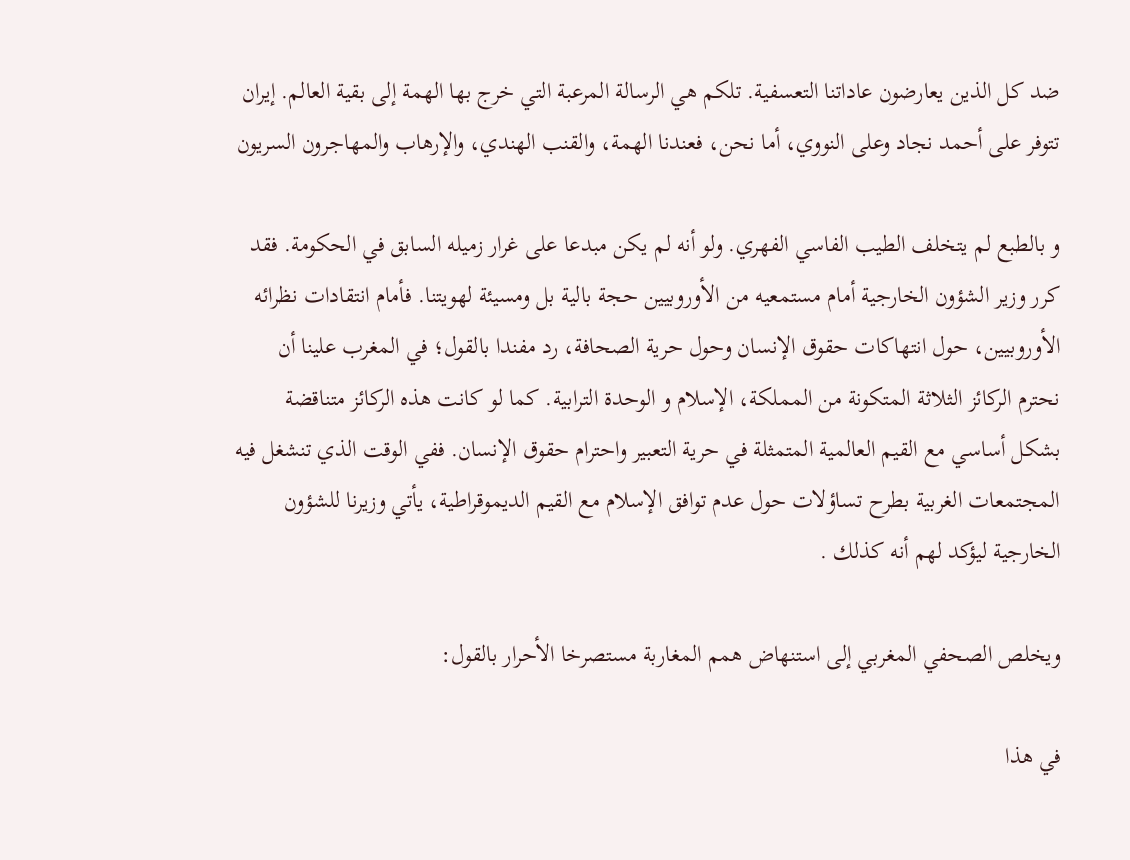ضد كل الذين يعارضون عاداتنا التعسفية. تلكم هي الرسالة المرعبة التي خرج بها الهمة إلى بقية العالم. إيران تتوفر على أحمد نجاد وعلى النووي، أما نحن، فعندنا الهمة، والقنب الهندي، والإرهاب والمهاجرون السريون

و بالطبع لم يتخلف الطيب الفاسي الفهري. ولو أنه لم يكن مبدعا على غرار زميله السابق في الحكومة. فقد كرر وزير الشؤون الخارجية أمام مستمعيه من الأوروبيين حجة بالية بل ومسيئة لهويتنا. فأمام انتقادات نظرائه الأوروبيين، حول انتهاكات حقوق الإنسان وحول حرية الصحافة، رد مفندا بالقول؛ في المغرب علينا أن نحترم الركائز الثلاثة المتكونة من المملكة، الإسلام و الوحدة الترابية. كما لو كانت هذه الركائز متناقضة بشكل أساسي مع القيم العالمية المتمثلة في حرية التعبير واحترام حقوق الإنسان. ففي الوقت الذي تنشغل فيه المجتمعات الغربية بطرح تساؤلات حول عدم توافق الإسلام مع القيم الديموقراطية، يأتي وزيرنا للشؤون الخارجية ليؤكد لهم أنه كذلك .

ويخلص الصحفي المغربي إلى استنهاض همم المغاربة مستصرخا الأحرار بالقول:

في هذا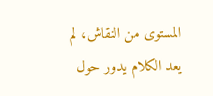المستوى من النقاش، لم يعد الكلام يدور حول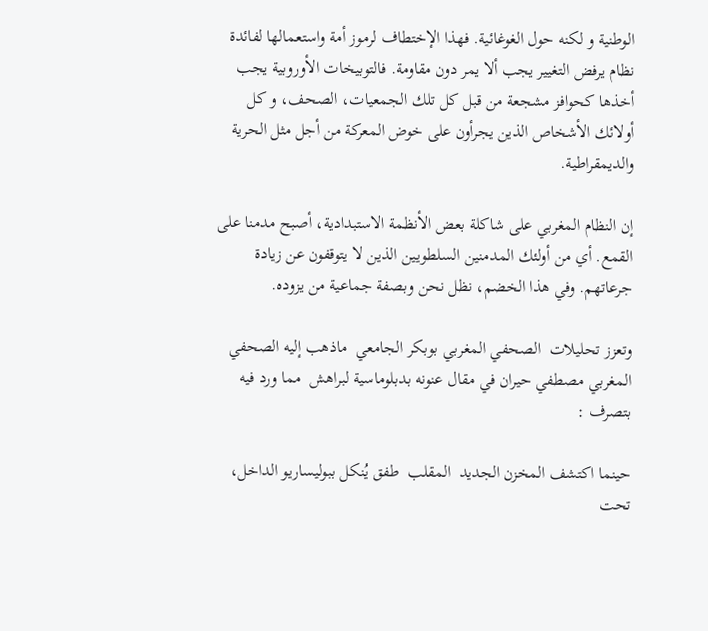الوطنية و لكنه حول الغوغائية. فهذا الإختطاف لرموز أمة واستعمالها لفائدة نظام يرفض التغيير يجب ألا يمر دون مقاومة. فالتوبيخات الأوروبية يجب أخذها كحوافز مشجعة من قبل كل تلك الجمعيات، الصحف، و كل أولائك الأشخاص الذين يجرأون على خوض المعركة من أجل مثل الحرية والديمقراطية.

إن النظام المغربي على شاكلة بعض الأنظمة الاستبدادية، أصبح مدمنا على القمع. أي من أولئك المدمنين السلطويين الذين لا يتوقفون عن زيادة جرعاتهم. وفي هذا الخضم، نظل نحن وبصفة جماعية من يزوده.

وتعزز تحليلات  الصحفي المغربي بوبكر الجامعي  ماذهب إليه الصحفي المغربي مصطفي حيران في مقال عنونه بدبلوماسية لبراهش  مما ورد فيه بتصرف :

حينما اكتشف المخزن الجديد  المقلب  طفق يُنكل ببوليساريو الداخل، تحت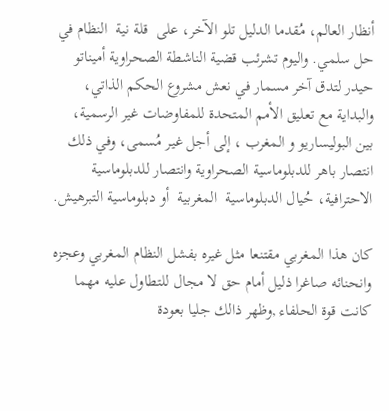أنظار العالم، مُقدما الدليل تلو الآخر، على  قلة نية  النظام في حل سلمي. واليوم تشرئب قضية الناشطة الصحراوية أميناتو حيدر لتدق آخر مسمار في نعش مشروع الحكم الذاتي، والبداية مع تعليق الأمم المتحدة للمفاوضات غير الرسمية، بين البوليساريو و المغرب ، إلى أجل غير مُسمى، وفي ذلك انتصار باهر للدبلوماسية الصحراوية وانتصار للدبلوماسية الاحترافية، حُيال الدبلوماسية  المغربية  أو دبلوماسية التبرهيش.

كان هذا المغربي مقتنعا مثل غيره بفشل النظام المغربي وعجزه وانحنائه صاغرا ذليل أمام حق لا مجال للتطاول عليه مهما كانت قوة الحلفاء ,وظهر ذالك جليا بعودة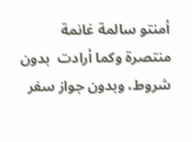أمنتو سالمة غانمة منتصرة وكما أرادت  بدون شروط، وبدون جواز سفر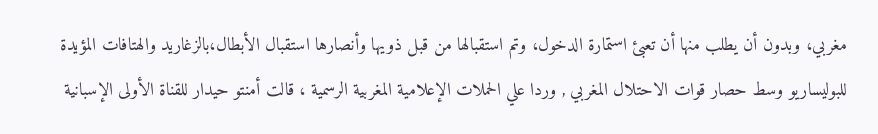مغربي، وبدون أن يطلب منها أن تعبئ استمارة الدخول، وتم استقبالها من قبل ذويها وأنصارها استقبال الأبطال،بالزغاريد والهتافات المؤيدة للبوليساريو وسط حصار قوات الاحتلال المغربي , وردا علي الحملات الإعلامية المغربية الرسمية ، قالت أمنتو حيدار للقناة الأولى الإسبانية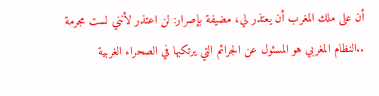أن على ملك المغرب أن يعتذر لي، مضيفة بإصرار: لن اعتذر لأنني لست مجرمة ..النظام المغربي هو المسئول عن الجرائم التي يرتكبها في الصحراء الغربية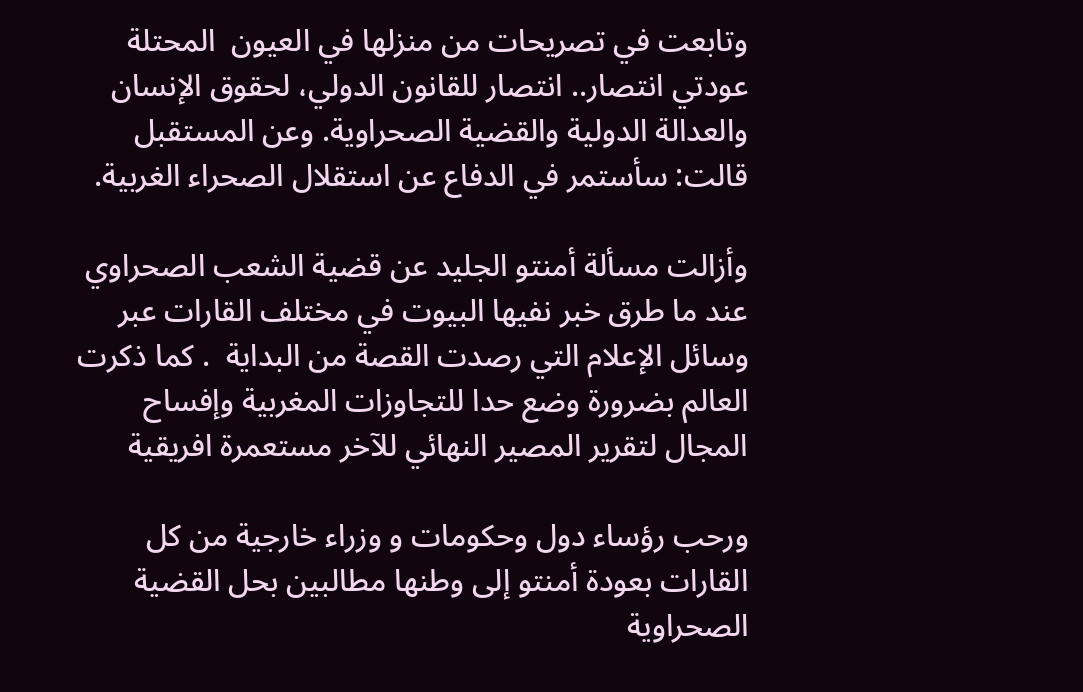وتابعت في تصريحات من منزلها في العيون  المحتلة عودتي انتصار.. انتصار للقانون الدولي، لحقوق الإنسان والعدالة الدولية والقضية الصحراوية. وعن المستقبل قالت: سأستمر في الدفاع عن استقلال الصحراء الغربية.

وأزالت مسألة أمنتو الجليد عن قضية الشعب الصحراوي عند ما طرق خبر نفيها البيوت في مختلف القارات عبر وسائل الإعلام التي رصدت القصة من البداية  . كما ذكرت العالم بضرورة وضع حدا للتجاوزات المغربية وإفساح المجال لتقرير المصير النهائي للآخر مستعمرة افريقية

ورحب رؤساء دول وحكومات و وزراء خارجية من كل القارات بعودة أمنتو إلى وطنها مطالبين بحل القضية الصحراوية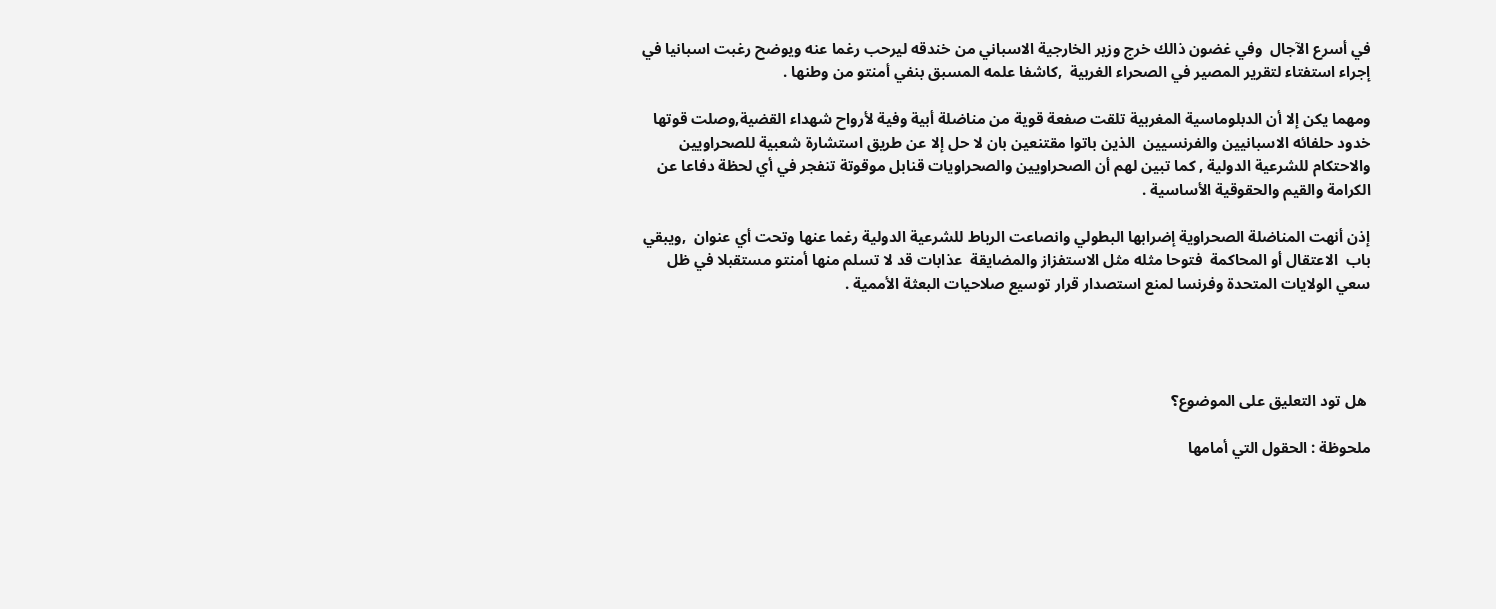في أسرع الآجال  وفي غضون ذالك خرج وزير الخارجية الاسباني من خندقه ليرحب رغما عنه ويوضح رغبت اسبانيا في إجراء استفتاء لتقرير المصير في الصحراء الغربية  ,كاشفا علمه المسبق بنفي أمنتو من وطنها .

ومهما يكن إلا أن الدبلوماسية المغربية تلقت صفعة قوية من مناضلة أبية وفية لأرواح شهداء القضية,وصلت قوتها خدود حلفائه الاسبانيين والفرنسيين  الذين باتوا مقتنعين بان لا حل إلا عن طريق استشارة شعبية للصحراويين والاحتكام للشرعية الدولية , كما تبين لهم أن الصحراويين والصحراويات قنابل موقوتة تنفجر في أي لحظة دفاعا عن الكرامة والقيم والحقوقية الأساسية .

إذن أنهت المناضلة الصحراوية إضرابها البطولي وانصاعت الرباط للشرعية الدولية رغما عنها وتحت أي عنوان  ,ويبقي باب  الاعتقال أو المحاكمة  فتوحا مثله مثل الاستفزاز والمضايقة  عذابات قد لا تسلم منها أمنتو مستقبلا في ظل سعي الولايات المتحدة وفرنسا لمنع استصدار قرار توسيع صلاحيات البعثة الأممية .




 هل تود التعليق على الموضوع؟

ملحوظة : الحقول التي أمامها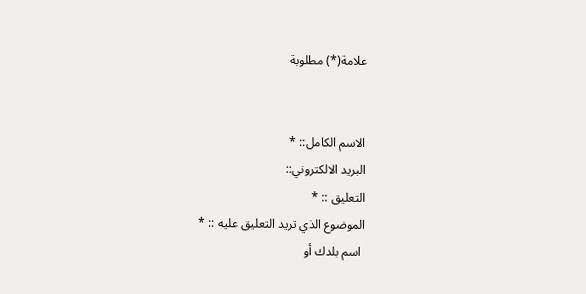علامة(*) مطلوبة


الاسم الكامل:: *
البريد الالكتروني::
التعليق :: *
الموضوع الذي تريد التعليق عليه :: *
 اسم بلدك أو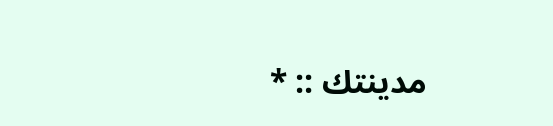مدينتك :: *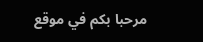مرحبا بكم في موقع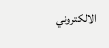الالكتروني